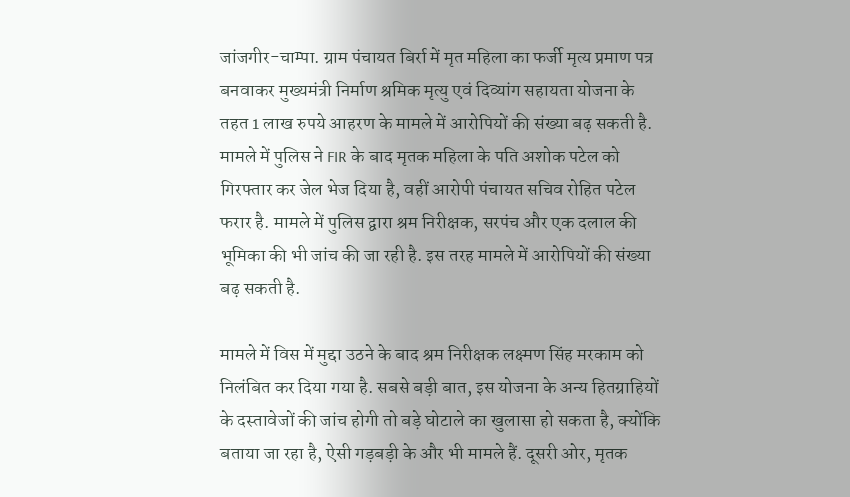जांजगीर-चाम्पा. ग्राम पंचायत बिर्रा में मृत महिला का फर्जी मृत्य प्रमाण पत्र बनवाकर मुख्यमंत्री निर्माण श्रमिक मृत्यु एवं दिव्यांग सहायता योजना के तहत 1 लाख रुपये आहरण के मामले में आरोपियों की संख्या बढ़ सकती है. मामले में पुलिस ने FIR के बाद मृतक महिला के पति अशोक पटेल को गिरफ्तार कर जेल भेज दिया है, वहीं आरोपी पंचायत सचिव रोहित पटेल फरार है. मामले में पुलिस द्वारा श्रम निरीक्षक, सरपंच और एक दलाल की भूमिका की भी जांच की जा रही है. इस तरह मामले में आरोपियों की संख्या बढ़ सकती है.

मामले में विस में मुद्दा उठने के बाद श्रम निरीक्षक लक्ष्मण सिंह मरकाम को निलंबित कर दिया गया है. सबसे बड़ी बात, इस योजना के अन्य हितग्राहियों के दस्तावेजों की जांच होगी तो बड़े घोटाले का खुलासा हो सकता है, क्योंकि बताया जा रहा है, ऐसी गड़बड़ी के और भी मामले हैं. दूसरी ओर, मृतक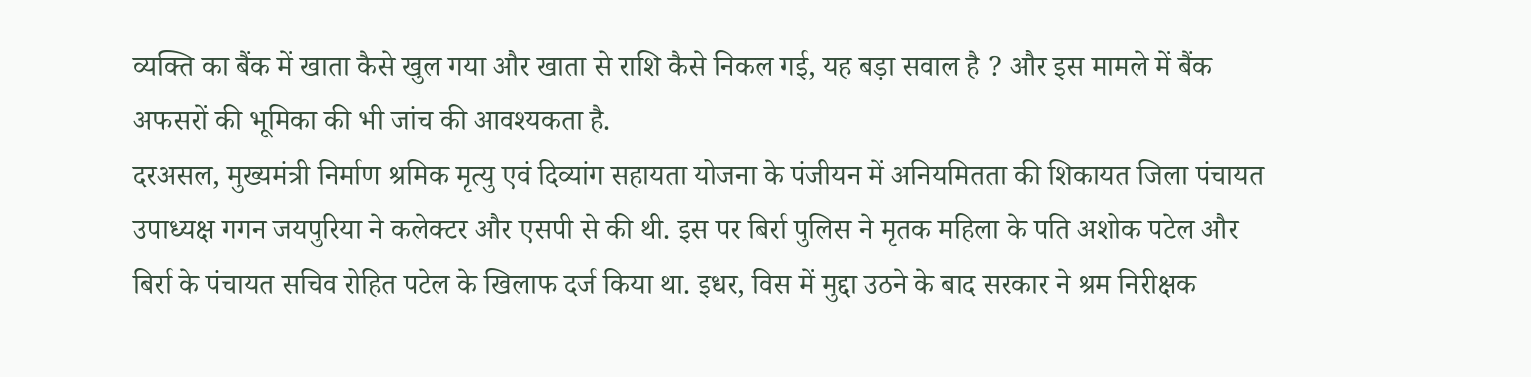व्यक्ति का बैंक में खाता कैसे खुल गया और खाता से राशि कैसे निकल गई, यह बड़ा सवाल है ? और इस मामले में बैंक अफसरों की भूमिका की भी जांच की आवश्यकता है.
दरअसल, मुख्यमंत्री निर्माण श्रमिक मृत्यु एवं दिव्यांग सहायता योजना के पंजीयन में अनियमितता की शिकायत जिला पंचायत उपाध्यक्ष गगन जयपुरिया ने कलेक्टर और एसपी से की थी. इस पर बिर्रा पुलिस ने मृतक महिला के पति अशोक पटेल और बिर्रा के पंचायत सचिव रोहित पटेल के खिलाफ दर्ज किया था. इधर, विस में मुद्दा उठने के बाद सरकार ने श्रम निरीक्षक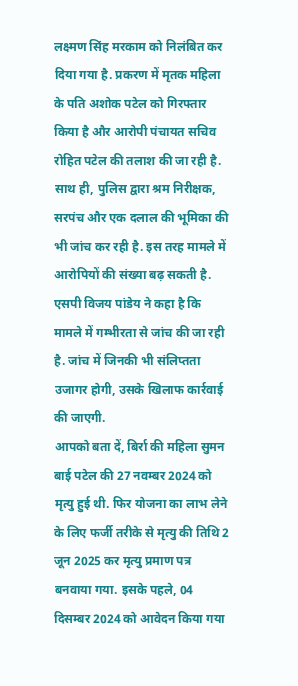लक्ष्मण सिंह मरकाम को निलंबित कर दिया गया है. प्रकरण में मृतक महिला के पति अशोक पटेल को गिरफ्तार किया है और आरोपी पंचायत सचिव रोहित पटेल की तलाश की जा रही है. साथ ही, पुलिस द्वारा श्रम निरीक्षक, सरपंच और एक दलाल की भूमिका की भी जांच कर रही है. इस तरह मामले में आरोपियों की संख्या बढ़ सकती है. एसपी विजय पांडेय ने कहा है कि मामले में गम्भीरता से जांच की जा रही है. जांच में जिनकी भी संलिप्तता उजागर होगी, उसके खिलाफ कार्रवाई की जाएगी.
आपको बता दें, बिर्रा की महिला सुमन बाई पटेल की 27 नवम्बर 2024 को मृत्यु हुई थी. फिर योजना का लाभ लेने के लिए फर्जी तरीके से मृत्यु की तिथि 2 जून 2025 कर मृत्यु प्रमाण पत्र बनवाया गया. इसके पहले, 04 दिसम्बर 2024 को आवेदन किया गया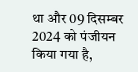था और 09 दिसम्बर 2024 को पंजीयन किया गया है,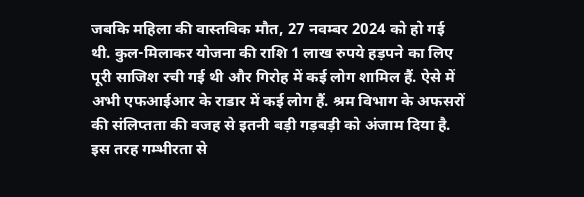जबकि महिला की वास्तविक मौत, 27 नवम्बर 2024 को हो गई थी. कुल-मिलाकर योजना की राशि 1 लाख रुपये हड़पने का लिए पूरी साजिश रची गई थी और गिरोह में कई लोग शामिल हैं. ऐसे में अभी एफआईआर के राडार में कई लोग हैं. श्रम विभाग के अफसरों की संलिप्तता की वजह से इतनी बड़ी गड़बड़ी को अंजाम दिया है. इस तरह गम्भीरता से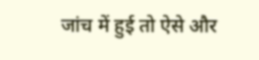जांच में हुई तो ऐसे और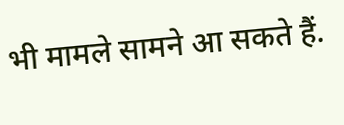भी मामले सामने आ सकते हैं.